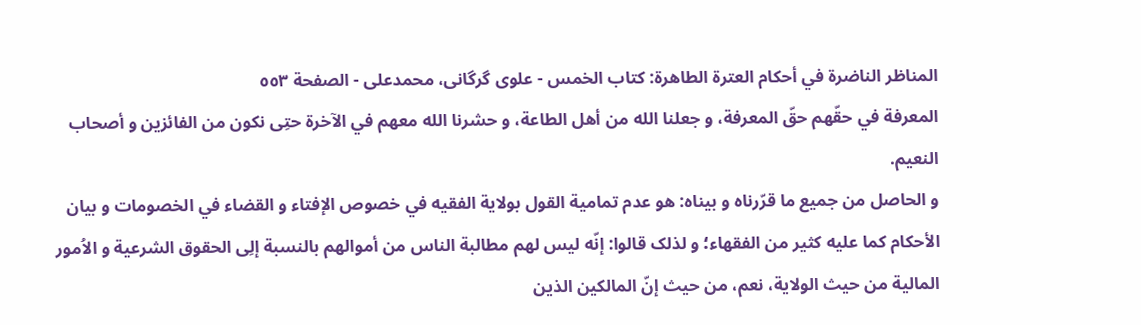المناظر الناضرة في أحکام العترة الطاهرة: کتاب الخمس - علوی گرگانی، محمدعلی - الصفحة ٥٥٣
المعرفة في حقّهم حقّ المعرفة، و جعلنا الله من أهل الطاعة، و حشرنا الله معهم في الآخرة حتِی نکون من الفائزين و أصحاب النعيم.
و الحاصل من جميع ما قرّرناه و بيناه: هو عدم تمامية القول بولاية الفقيه في خصوص الإفتاء و القضاء في الخصومات و بيان الأحکام کما عليه کثير من الفقهاء؛ و لذلک قالوا: إنّه ليس لهم مطالبة الناس من أموالهم بالنسبة إلِی الحقوق الشرعية و الاُمور المالية من حيث الولاية، نعم، من حيث إنّ المالکين الذين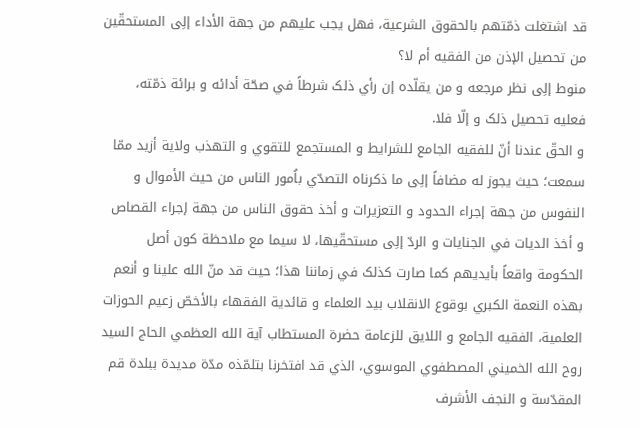قد اشتغلت ذمّتهم بالحقوق الشرعية، فهل يجب عليهم من جهة الأداء إلِی المستحقّين من تحصيل الإذن من الفقيه أم لا؟
منوط إلِی نظر مرجعه و من يقلّده إن رأي ذلک شرطاً في صحّة أدائه و برائة ذمّته، فعليه تحصيل ذلک و إلّا فلا.
و الحقّ عندنا أنّ للفقيه الجامع للشرايط و المستجمع للتقوي و التهذب ولاية أزيد ممّا سمعت؛ حيث يجوز له مضافاً إلِی ما ذکرناه التصدّي باُمور الناس من حيث الأموال و النفوس من جهة إجراء الحدود و التعزيرات و أخذ حقوق الناس من جهة إجراء القصاص و أخذ الديات في الجنايات و الردّ إلِی مستحقّيها، لا سيما مع ملاحظة کون أصل الحکومة واقعاً بأيديهم کما صارت کذلک في زماننا هذا؛ حيث قد منّ الله علينا و أنعم بهذه النعمة الکبري بوقوع الانقلاب بيد العلماء و قائدية الفقهاء بالأخصّ زعيم الحوزات العلمية، الفقيه الجامع و اللايق للزعامة حضرة المستطاب آية الله العظمي الحاج السيد روح الله الخميني المصطفوي الموسوي، الذي قد افتخرنا بتلمّذه مدّة مديدة ببلدة قم المقدّسة و النجف الأشرف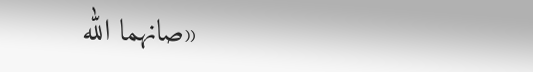«صانهما الله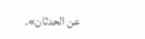عن الحدثان».